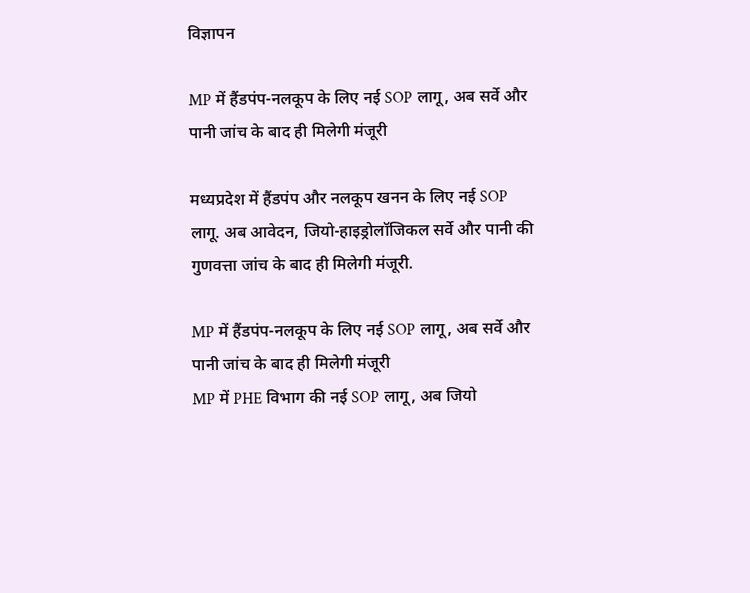विज्ञापन

MP में हैंडपंप-नलकूप के लिए नई SOP लागू, अब सर्वे और पानी जांच के बाद ही मिलेगी मंजूरी

मध्यप्रदेश में हैंडपंप और नलकूप खनन के लिए नई SOP लागू. अब आवेदन, जियो-हाइड्रोलॉजिकल सर्वे और पानी की गुणवत्ता जांच के बाद ही मिलेगी मंजूरी.

MP में हैंडपंप-नलकूप के लिए नई SOP लागू, अब सर्वे और पानी जांच के बाद ही मिलेगी मंजूरी
MP में PHE विभाग की नई SOP लागू, अब जियो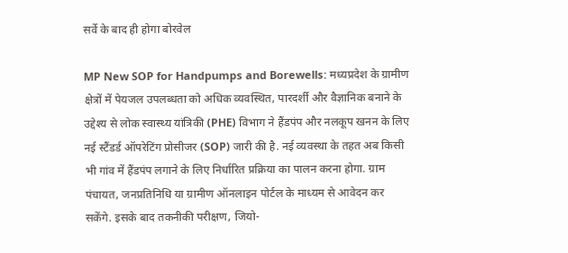सर्वे के बाद ही होगा बोरवेल

MP New SOP for Handpumps and Borewells: मध्यप्रदेश के ग्रामीण क्षेत्रों में पेयजल उपलब्धता को अधिक व्यवस्थित, पारदर्शी और वैज्ञानिक बनाने के उद्देश्य से लोक स्वास्थ्य यांत्रिकी (PHE) विभाग ने हैंडपंप और नलकूप खनन के लिए नई स्टैंडर्ड ऑपरेटिंग प्रोसीजर (SOP) जारी की है. नई व्यवस्था के तहत अब किसी भी गांव में हैंडपंप लगाने के लिए निर्धारित प्रक्रिया का पालन करना होगा. ग्राम पंचायत, जनप्रतिनिधि या ग्रामीण ऑनलाइन पोर्टल के माध्यम से आवेदन कर सकेंगे. इसके बाद तकनीकी परीक्षण, जियो-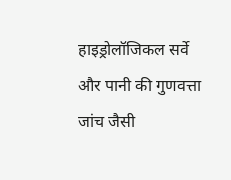हाइड्रोलॉजिकल सर्वे और पानी की गुणवत्ता जांच जैसी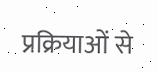प्रक्रियाओं से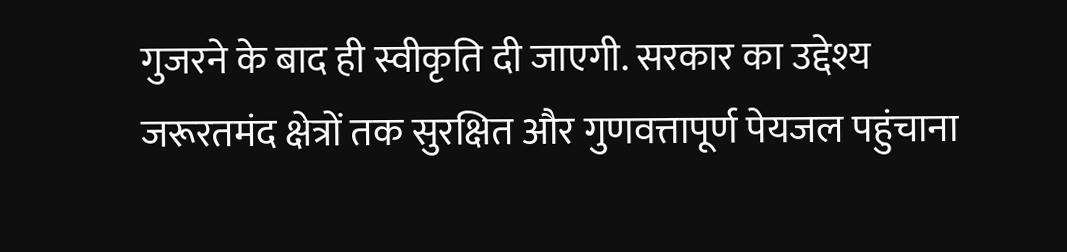गुजरने के बाद ही स्वीकृति दी जाएगी. सरकार का उद्देश्य जरूरतमंद क्षेत्रों तक सुरक्षित और गुणवत्तापूर्ण पेयजल पहुंचाना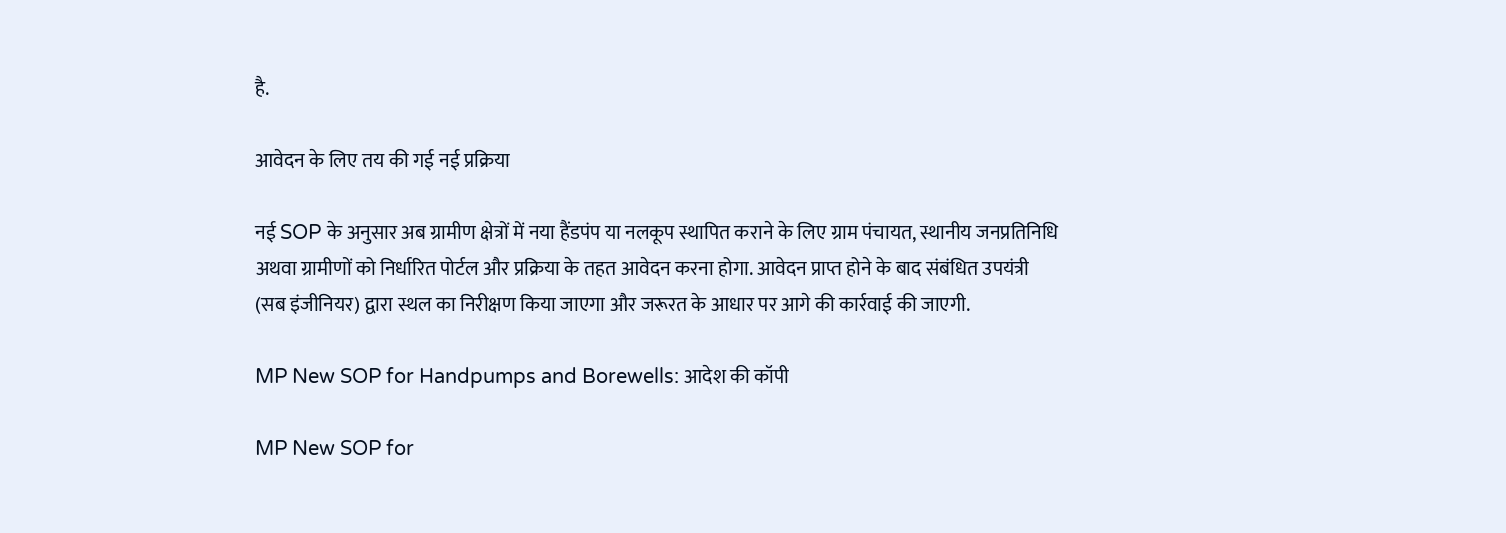है.

आवेदन के लिए तय की गई नई प्रक्रिया

नई SOP के अनुसार अब ग्रामीण क्षेत्रों में नया हैंडपंप या नलकूप स्थापित कराने के लिए ग्राम पंचायत, स्थानीय जनप्रतिनिधि अथवा ग्रामीणों को निर्धारित पोर्टल और प्रक्रिया के तहत आवेदन करना होगा. आवेदन प्राप्त होने के बाद संबंधित उपयंत्री (सब इंजीनियर) द्वारा स्थल का निरीक्षण किया जाएगा और जरूरत के आधार पर आगे की कार्रवाई की जाएगी.

MP New SOP for Handpumps and Borewells: आदेश की कॉपी

MP New SOP for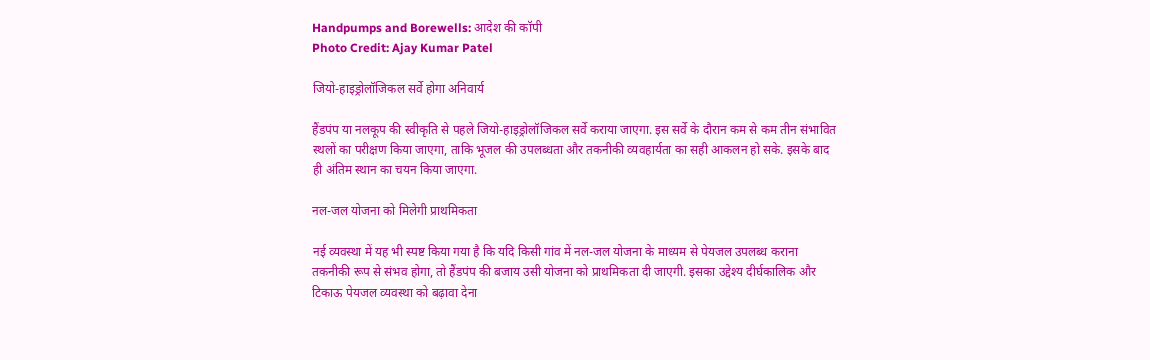Handpumps and Borewells: आदेश की कॉपी
Photo Credit: Ajay Kumar Patel

जियो-हाइड्रोलॉजिकल सर्वे होगा अनिवार्य

हैंडपंप या नलकूप की स्वीकृति से पहले जियो-हाइड्रोलॉजिकल सर्वे कराया जाएगा. इस सर्वे के दौरान कम से कम तीन संभावित स्थलों का परीक्षण किया जाएगा, ताकि भूजल की उपलब्धता और तकनीकी व्यवहार्यता का सही आकलन हो सके. इसके बाद ही अंतिम स्थान का चयन किया जाएगा.

नल-जल योजना को मिलेगी प्राथमिकता

नई व्यवस्था में यह भी स्पष्ट किया गया है कि यदि किसी गांव में नल-जल योजना के माध्यम से पेयजल उपलब्ध कराना तकनीकी रूप से संभव होगा, तो हैंडपंप की बजाय उसी योजना को प्राथमिकता दी जाएगी. इसका उद्देश्य दीर्घकालिक और टिकाऊ पेयजल व्यवस्था को बढ़ावा देना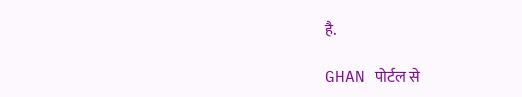है.

GHAN पोर्टल से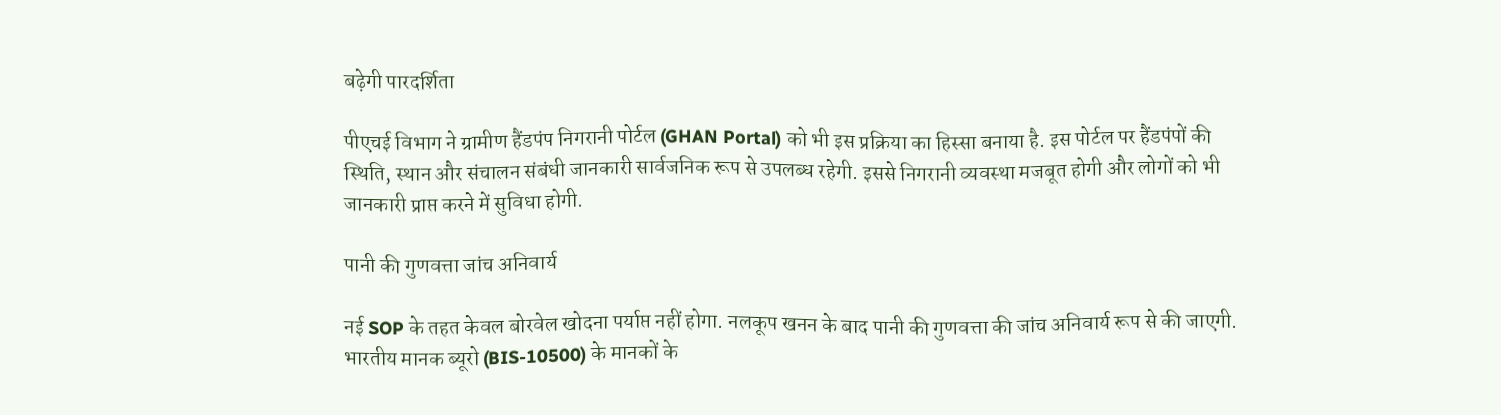बढ़ेगी पारदर्शिता

पीएचई विभाग ने ग्रामीण हैंडपंप निगरानी पोर्टल (GHAN Portal) को भी इस प्रक्रिया का हिस्सा बनाया है. इस पोर्टल पर हैंडपंपों की स्थिति, स्थान और संचालन संबंधी जानकारी सार्वजनिक रूप से उपलब्ध रहेगी. इससे निगरानी व्यवस्था मजबूत होगी और लोगों को भी जानकारी प्राप्त करने में सुविधा होगी.

पानी की गुणवत्ता जांच अनिवार्य

नई SOP के तहत केवल बोरवेल खोदना पर्याप्त नहीं होगा. नलकूप खनन के बाद पानी की गुणवत्ता की जांच अनिवार्य रूप से की जाएगी. भारतीय मानक ब्यूरो (BIS-10500) के मानकों के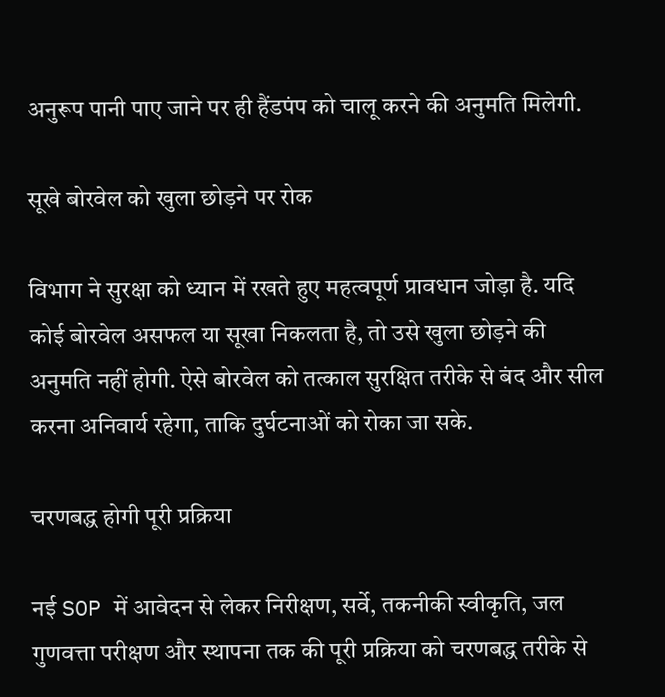अनुरूप पानी पाए जाने पर ही हैंडपंप को चालू करने की अनुमति मिलेगी.

सूखे बोरवेल को खुला छोड़ने पर रोक

विभाग ने सुरक्षा को ध्यान में रखते हुए महत्वपूर्ण प्रावधान जोड़ा है. यदि कोई बोरवेल असफल या सूखा निकलता है, तो उसे खुला छोड़ने की अनुमति नहीं होगी. ऐसे बोरवेल को तत्काल सुरक्षित तरीके से बंद और सील करना अनिवार्य रहेगा, ताकि दुर्घटनाओं को रोका जा सके.

चरणबद्ध होगी पूरी प्रक्रिया

नई SOP में आवेदन से लेकर निरीक्षण, सर्वे, तकनीकी स्वीकृति, जल गुणवत्ता परीक्षण और स्थापना तक की पूरी प्रक्रिया को चरणबद्ध तरीके से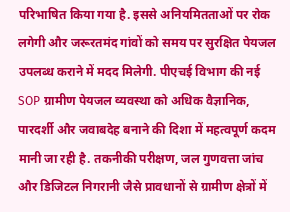परिभाषित किया गया है. इससे अनियमितताओं पर रोक लगेगी और जरूरतमंद गांवों को समय पर सुरक्षित पेयजल उपलब्ध कराने में मदद मिलेगी. पीएचई विभाग की नई SOP ग्रामीण पेयजल व्यवस्था को अधिक वैज्ञानिक, पारदर्शी और जवाबदेह बनाने की दिशा में महत्वपूर्ण कदम मानी जा रही है. तकनीकी परीक्षण, जल गुणवत्ता जांच और डिजिटल निगरानी जैसे प्रावधानों से ग्रामीण क्षेत्रों में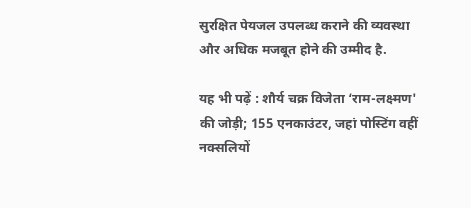सुरक्षित पेयजल उपलब्ध कराने की व्यवस्था और अधिक मजबूत होने की उम्मीद है.

यह भी पढ़ें : शौर्य चक्र विजेता ‘राम-लक्ष्मण' की जोड़ी; 155 एनकाउंटर, जहां पोस्टिंग वहीं नक्सलियों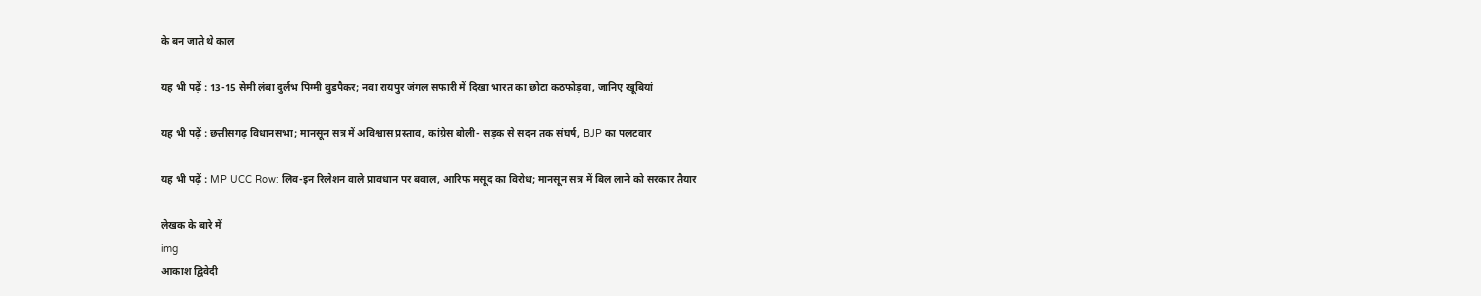के बन जाते थे काल

यह भी पढ़ें : 13-15 सेमी लंबा दुर्लभ पिग्मी वुडपैकर; नवा रायपुर जंगल सफारी में दिखा भारत का छोटा कठफोड़वा, जानिए खूबियां

यह भी पढ़ें : छत्तीसगढ़ विधानसभा; मानसून सत्र में अविश्वास प्रस्ताव, कांग्रेस बोली- सड़क से सदन तक संघर्ष, BJP का पलटवार

यह भी पढ़ें : MP UCC Row: लिव-इन रिलेशन वाले प्रावधान पर बवाल, आरिफ मसूद का विरोध; मानसून सत्र में बिल लाने को सरकार तैयार

लेखक के बारे में
img
आकाश द्विवेदी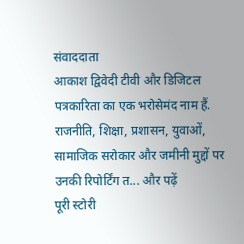संवाददाता
आकाश द्विवेदी टीवी और डिजिटल पत्रकारिता का एक भरोसेमंद नाम हैं. राजनीति, शिक्षा, प्रशासन, युवाओं, सामाजिक सरोकार और जमीनी मुद्दों पर उनकी रिपोर्टिंग त... और पढ़ें
पूरी स्टोरी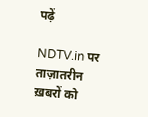पढ़ें

NDTV.in पर ताज़ातरीन ख़बरों को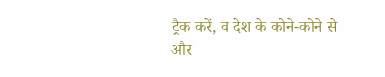ट्रैक करें, व देश के कोने-कोने से और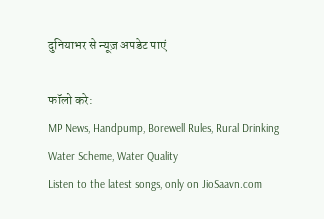दुनियाभर से न्यूज़ अपडेट पाएं

फॉलो करे:
MP News, Handpump, Borewell Rules, Rural Drinking Water Scheme, Water Quality
Listen to the latest songs, only on JioSaavn.com